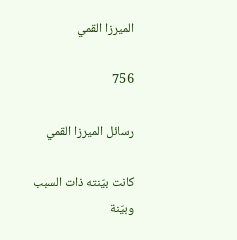الميرزا القمي

756

رسائل الميرزا القمي

كانت بيّنته ذات السبب وبيّنة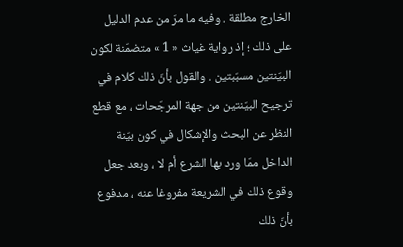الخارج مطلقة . وفيه ما مرّ من عدم الدليل على ذلك ؛ إذ رواية غياث « 1 » متضمّنة لكون البيّنتين مسبّبتين . والقول بأنّ ذلك كلام في ترجيح البيّنتين من جهة المرجّحات ، مع قطع النظر عن البحث والإشكال في كون بيّنة الداخل ممّا ورد بها الشرع أم لا ، وبعد جعل وقوع ذلك في الشريعة مفروغا عنه ، مدفوع بأنّ ذلك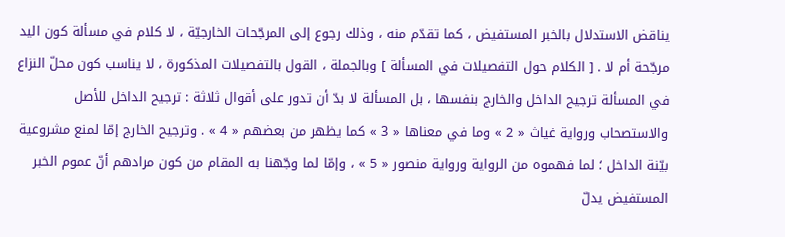يناقض الاستدلال بالخبر المستفيض ، كما تقدّم منه ، وذلك رجوع إلى المرجّحات الخارجيّة ، لا كلام في مسألة كون اليد مرجّحة أم لا . [ الكلام حول التفصيلات في المسألة ] وبالجملة ، القول بالتفصيلات المذكورة ، لا يناسب كون محلّ النزاع في المسألة ترجيح الداخل والخارج بنفسها ، بل المسألة لا بدّ أن تدور على أقوال ثلاثة : ترجيح الداخل للأصل والاستصحاب ورواية غياث « 2 » وما في معناها « 3 » كما يظهر من بعضهم « 4 » . وترجيح الخارج إمّا لمنع مشروعية بيّنة الداخل ؛ لما فهموه من الرواية ورواية منصور « 5 » ، وإمّا لما وجّهنا به المقام من كون مرادهم أنّ عموم الخبر المستفيض يدلّ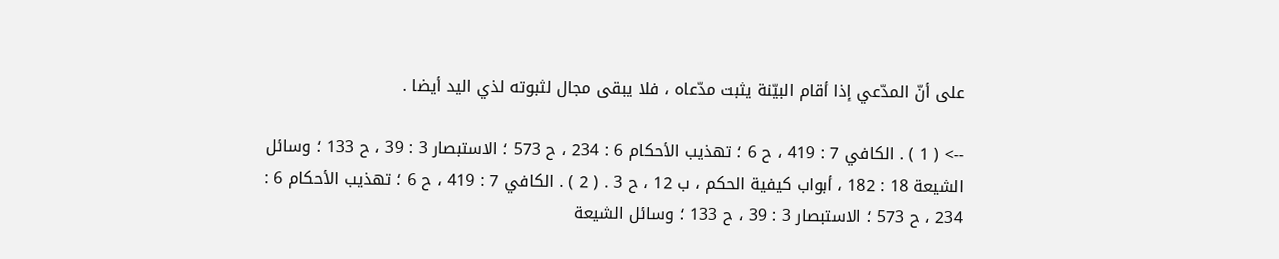على أنّ المدّعي إذا أقام البيّنة يثبت مدّعاه ، فلا يبقى مجال لثبوته لذي اليد أيضا .

--> ( 1 ) . الكافي 7 : 419 ، ح 6 ؛ تهذيب الأحكام 6 : 234 ، ح 573 ؛ الاستبصار 3 : 39 ، ح 133 ؛ وسائل الشيعة 18 : 182 ، أبواب كيفية الحكم ، ب 12 ، ح 3 . ( 2 ) . الكافي 7 : 419 ، ح 6 ؛ تهذيب الأحكام 6 : 234 ، ح 573 ؛ الاستبصار 3 : 39 ، ح 133 ؛ وسائل الشيعة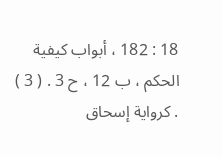18 : 182 ، أبواب كيفية الحكم ، ب 12 ، ح 3 . ( 3 ) . كرواية إسحاق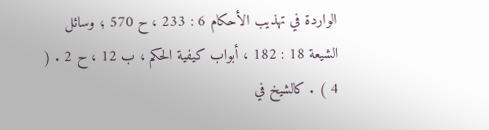الواردة في تهذيب الأحكام 6 : 233 ، ح 570 ؛ وسائل الشيعة 18 : 182 ، أبواب كيفية الحكم ، ب 12 ، ح 2 . ( 4 ) . كالشيخ في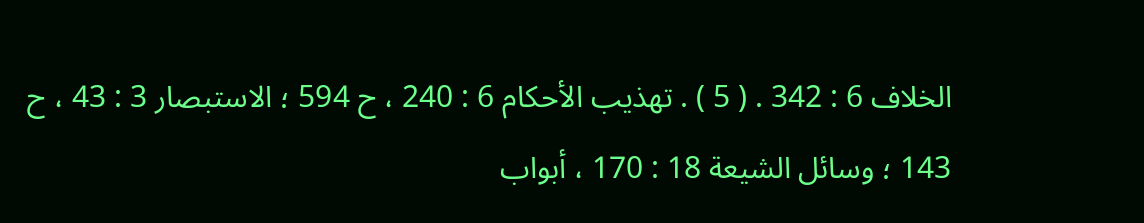الخلاف 6 : 342 . ( 5 ) . تهذيب الأحكام 6 : 240 ، ح 594 ؛ الاستبصار 3 : 43 ، ح 143 ؛ وسائل الشيعة 18 : 170 ، أبواب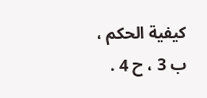كيفية الحكم ، ب 3 ، ح 4 .